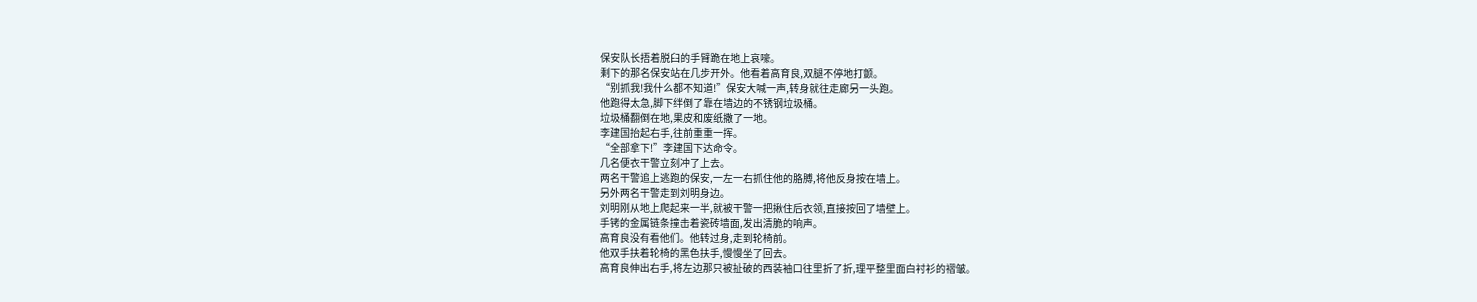保安队长捂着脱臼的手臂跪在地上哀嚎。
剩下的那名保安站在几步开外。他看着高育良,双腿不停地打颤。
“别抓我!我什么都不知道!”保安大喊一声,转身就往走廊另一头跑。
他跑得太急,脚下绊倒了靠在墙边的不锈钢垃圾桶。
垃圾桶翻倒在地,果皮和废纸撒了一地。
李建国抬起右手,往前重重一挥。
“全部拿下!”李建国下达命令。
几名便衣干警立刻冲了上去。
两名干警追上逃跑的保安,一左一右抓住他的胳膊,将他反身按在墙上。
另外两名干警走到刘明身边。
刘明刚从地上爬起来一半,就被干警一把揪住后衣领,直接按回了墙壁上。
手铐的金属链条撞击着瓷砖墙面,发出清脆的响声。
高育良没有看他们。他转过身,走到轮椅前。
他双手扶着轮椅的黑色扶手,慢慢坐了回去。
高育良伸出右手,将左边那只被扯破的西装袖口往里折了折,理平整里面白衬衫的褶皱。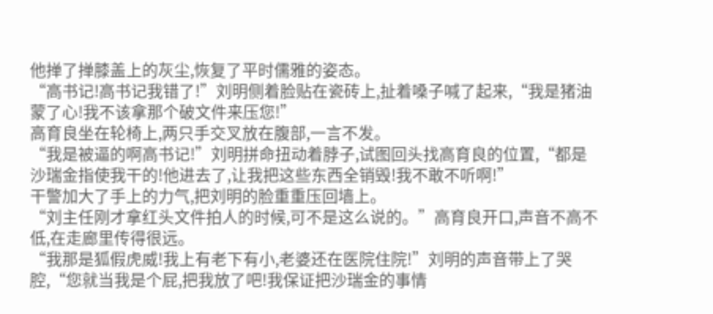他掸了掸膝盖上的灰尘,恢复了平时儒雅的姿态。
“高书记!高书记我错了!”刘明侧着脸贴在瓷砖上,扯着嗓子喊了起来,“我是猪油蒙了心!我不该拿那个破文件来压您!”
高育良坐在轮椅上,两只手交叉放在腹部,一言不发。
“我是被逼的啊高书记!”刘明拼命扭动着脖子,试图回头找高育良的位置,“都是沙瑞金指使我干的!他进去了,让我把这些东西全销毁!我不敢不听啊!”
干警加大了手上的力气,把刘明的脸重重压回墙上。
“刘主任刚才拿红头文件拍人的时候,可不是这么说的。”高育良开口,声音不高不低,在走廊里传得很远。
“我那是狐假虎威!我上有老下有小,老婆还在医院住院!”刘明的声音带上了哭腔,“您就当我是个屁,把我放了吧!我保证把沙瑞金的事情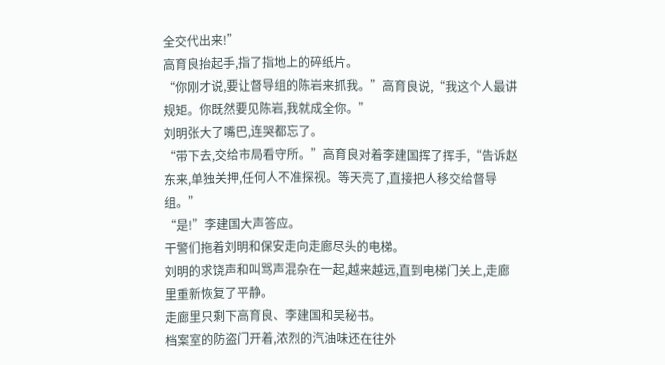全交代出来!”
高育良抬起手,指了指地上的碎纸片。
“你刚才说,要让督导组的陈岩来抓我。”高育良说,“我这个人最讲规矩。你既然要见陈岩,我就成全你。”
刘明张大了嘴巴,连哭都忘了。
“带下去,交给市局看守所。”高育良对着李建国挥了挥手,“告诉赵东来,单独关押,任何人不准探视。等天亮了,直接把人移交给督导组。”
“是!”李建国大声答应。
干警们拖着刘明和保安走向走廊尽头的电梯。
刘明的求饶声和叫骂声混杂在一起,越来越远,直到电梯门关上,走廊里重新恢复了平静。
走廊里只剩下高育良、李建国和吴秘书。
档案室的防盗门开着,浓烈的汽油味还在往外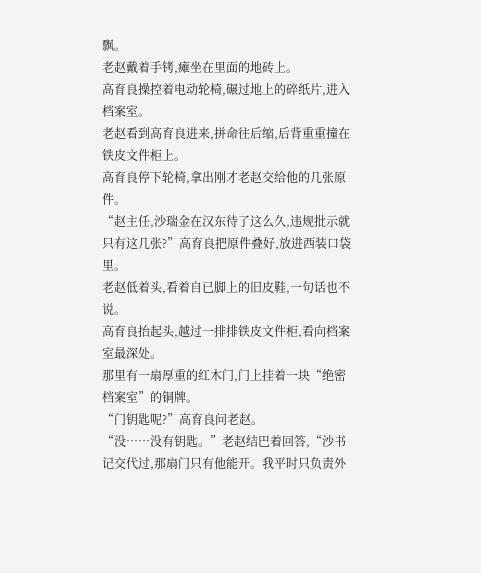飘。
老赵戴着手铐,瘫坐在里面的地砖上。
高育良操控着电动轮椅,碾过地上的碎纸片,进入档案室。
老赵看到高育良进来,拼命往后缩,后背重重撞在铁皮文件柜上。
高育良停下轮椅,拿出刚才老赵交给他的几张原件。
“赵主任,沙瑞金在汉东待了这么久,违规批示就只有这几张?”高育良把原件叠好,放进西装口袋里。
老赵低着头,看着自已脚上的旧皮鞋,一句话也不说。
高育良抬起头,越过一排排铁皮文件柜,看向档案室最深处。
那里有一扇厚重的红木门,门上挂着一块“绝密档案室”的铜牌。
“门钥匙呢?”高育良问老赵。
“没……没有钥匙。”老赵结巴着回答,“沙书记交代过,那扇门只有他能开。我平时只负责外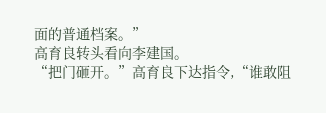面的普通档案。”
高育良转头看向李建国。
“把门砸开。”高育良下达指令,“谁敢阻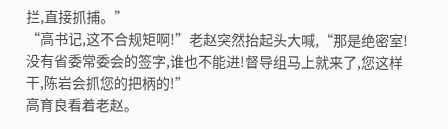拦,直接抓捕。”
“高书记,这不合规矩啊!”老赵突然抬起头大喊,“那是绝密室!没有省委常委会的签字,谁也不能进!督导组马上就来了,您这样干,陈岩会抓您的把柄的!”
高育良看着老赵。